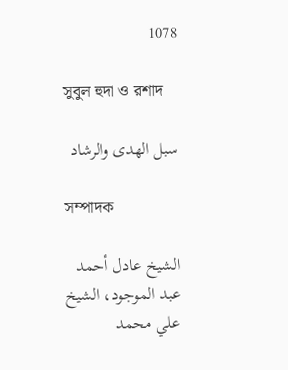1078

সুবুল হুদা ও রশাদ

سبل الهدى والرشاد

সম্পাদক

الشيخ عادل أحمد عبد الموجود، الشيخ علي محمد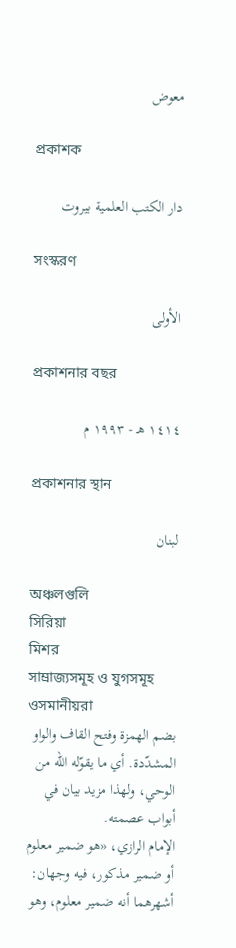معوض

প্রকাশক

دار الكتب العلمية بيروت

সংস্করণ

الأولى

প্রকাশনার বছর

١٤١٤ هـ - ١٩٩٣ م

প্রকাশনার স্থান

لبنان

অঞ্চলগুলি
সিরিয়া
মিশর
সাম্রাজ্যসমূহ ও যুগসমূহ
ওসমানীয়রা
بضم الهمزة وفتح القاف والواو المشدّدة. أي ما يقوّله الله من الوحي، ولهذا مزيد بيان في أبواب عصمته.
الإمام الرازي، «هو ضمير معلوم أو ضمير مذكور، فيه وجهان: أشهرهما أنه ضمير معلوم، وهو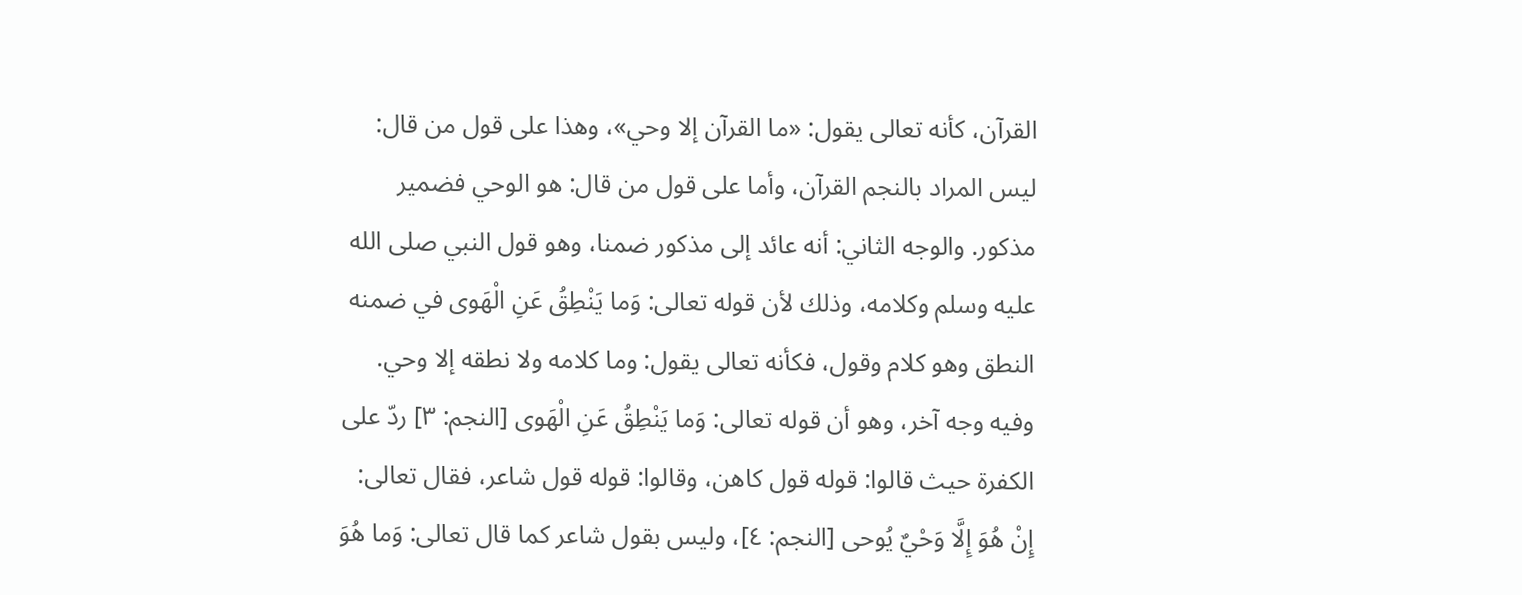القرآن، كأنه تعالى يقول: «ما القرآن إلا وحي»، وهذا على قول من قال: ليس المراد بالنجم القرآن، وأما على قول من قال: هو الوحي فضمير مذكور. والوجه الثاني: أنه عائد إلى مذكور ضمنا، وهو قول النبي صلى الله عليه وسلم وكلامه، وذلك لأن قوله تعالى: وَما يَنْطِقُ عَنِ الْهَوى في ضمنه النطق وهو كلام وقول، فكأنه تعالى يقول: وما كلامه ولا نطقه إلا وحي.
وفيه وجه آخر، وهو أن قوله تعالى: وَما يَنْطِقُ عَنِ الْهَوى [النجم: ٣] ردّ على الكفرة حيث قالوا: قوله قول كاهن، وقالوا: قوله قول شاعر، فقال تعالى: إِنْ هُوَ إِلَّا وَحْيٌ يُوحى [النجم: ٤]، وليس بقول شاعر كما قال تعالى: وَما هُوَ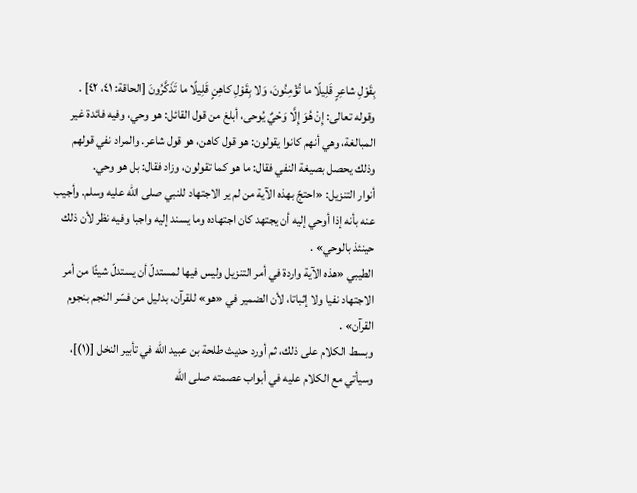بِقَوْلِ شاعِرٍ قَلِيلًا ما تُؤْمِنُونَ، وَلا بِقَوْلِ كاهِنٍ قَلِيلًا ما تَذَكَّرُونَ [الحاقة: ٤١، ٤٢] .
وقوله تعالى: إِنْ هُوَ إِلَّا وَحْيٌ يُوحى، أبلغ من قول القائل: هو وحي، وفيه فائدة غير المبالغة، وهي أنهم كانوا يقولون: هو قول كاهن، هو قول شاعر. والمراد نفي قولهم وذلك يحصل بصيغة النفي فقال: ما هو كما تقولون، وزاد فقال: بل هو وحي.
أنوار التنزيل: «احتجّ بهذه الآية من لم ير الاجتهاد للنبي صلى الله عليه وسلم. وأجيب عنه بأنه إذا أوحي إليه أن يجتهد كان اجتهاده وما يسند إليه واجبا وفيه نظر لأن ذلك حينئذ بالوحي» .
الطيبي «هذه الآية واردة في أمر التنزيل وليس فيها لمستدلّ أن يستدلّ شيئًا من أمر الاجتهاد نفيا ولا إثباتا، لأن الضمير في «هو» للقرآن، بدليل من فسّر النجم بنجوم القرآن» .
وبسط الكلام على ذلك، ثم أورد حديث طلحة بن عبيد الله في تأبير النخل [(١)]، وسيأتي مع الكلام عليه في أبواب عصمته صلى الله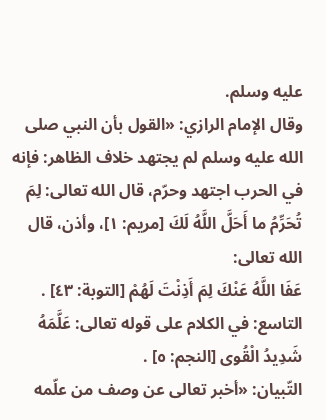عليه وسلم.
وقال الإمام الرازي: «القول بأن النبي صلى الله عليه وسلم لم يجتهد خلاف الظاهر: فإنه في الحرب اجتهد وحرّم، قال الله تعالى: لِمَ تُحَرِّمُ ما أَحَلَّ اللَّهُ لَكَ [مريم: ١]، وأذن، قال الله تعالى:
عَفَا اللَّهُ عَنْكَ لِمَ أَذِنْتَ لَهُمْ [التوبة: ٤٣] .
التاسع: في الكلام على قوله تعالى: عَلَّمَهُ شَدِيدُ الْقُوى [النجم: ٥] .
التّبيان: «أخبر تعالى عن وصف من علّمه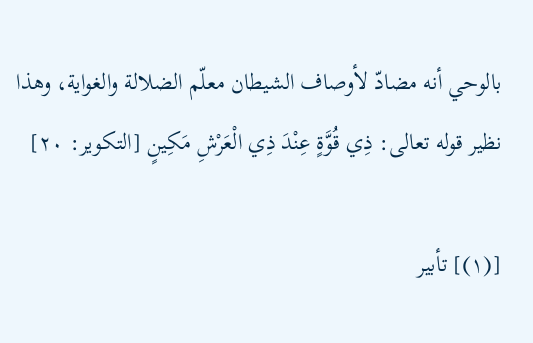بالوحي أنه مضادّ لأوصاف الشيطان معلّم الضلالة والغواية، وهذا نظير قوله تعالى: ذِي قُوَّةٍ عِنْدَ ذِي الْعَرْشِ مَكِينٍ [التكوير: ٢٠]

[(١)] تأبير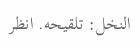النخل: تلقيحه. انظر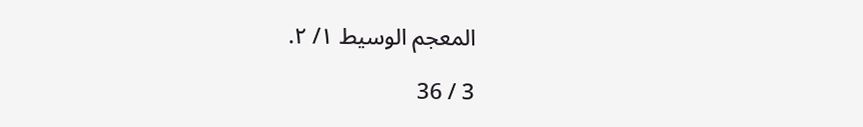المعجم الوسيط ١/ ٢.

3 / 36